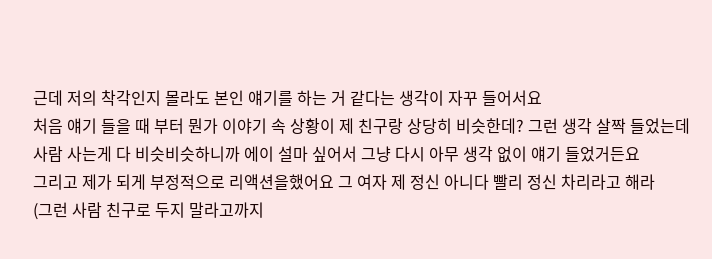근데 저의 착각인지 몰라도 본인 얘기를 하는 거 같다는 생각이 자꾸 들어서요
처음 얘기 들을 때 부터 뭔가 이야기 속 상황이 제 친구랑 상당히 비슷한데? 그런 생각 살짝 들었는데
사람 사는게 다 비슷비슷하니까 에이 설마 싶어서 그냥 다시 아무 생각 없이 얘기 들었거든요
그리고 제가 되게 부정적으로 리액션을했어요 그 여자 제 정신 아니다 빨리 정신 차리라고 해라
(그런 사람 친구로 두지 말라고까지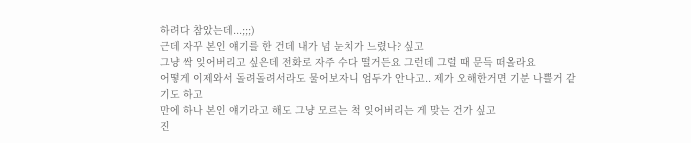하려다 참았는데...;;;)
근데 자꾸 본인 얘기를 한 건데 내가 넘 눈치가 느렸나? 싶고
그냥 싹 잊어버리고 싶은데 전화로 자주 수다 떨거든요 그런데 그럴 때 문득 떠올라요
어떻게 이제와서 돌려돌려서라도 물어보자니 엄두가 안나고.. 제가 오해한거면 기분 나쁠거 같기도 하고
만에 하나 본인 얘기라고 해도 그냥 모르는 척 잊어버리는 게 맞는 건가 싶고
진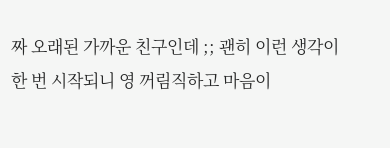짜 오래된 가까운 친구인데 ;; 괜히 이런 생각이 한 번 시작되니 영 꺼림직하고 마음이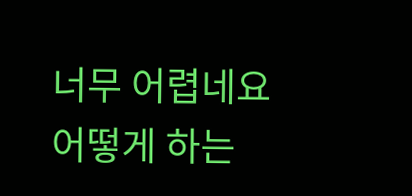너무 어렵네요
어떻게 하는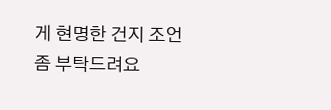게 현명한 건지 조언 좀 부탁드려요